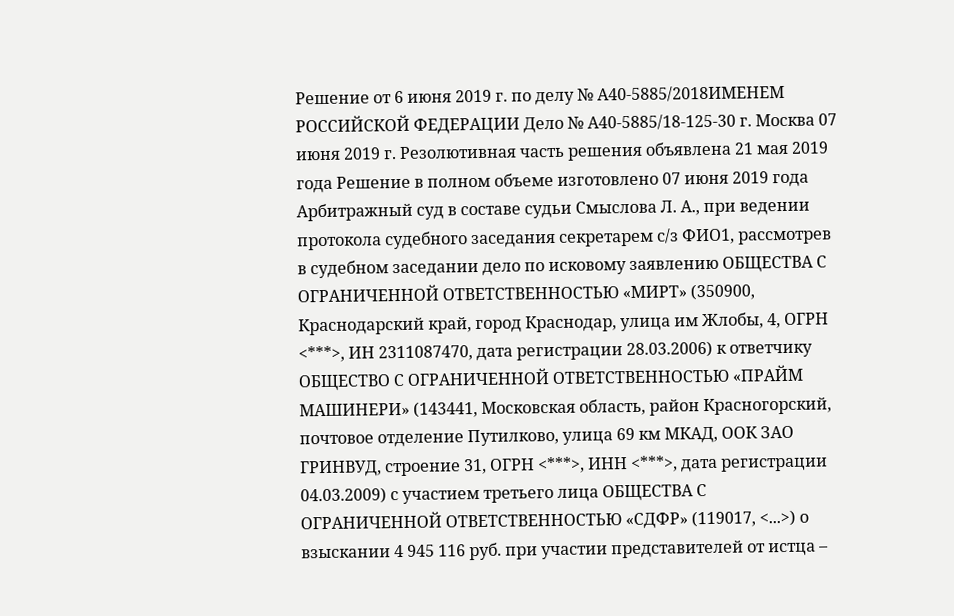Решение от 6 июня 2019 г. по делу № А40-5885/2018ИМЕНЕМ РОССИЙСКОЙ ФЕДЕРАЦИИ Дело № А40-5885/18-125-30 г. Москва 07 июня 2019 г. Резолютивная часть решения объявлена 21 мая 2019 года Решение в полном объеме изготовлено 07 июня 2019 года Арбитражный суд в составе судьи Смыслова Л. А., при ведении протокола судебного заседания секретарем с/з ФИО1, рассмотрев в судебном заседании дело по исковому заявлению ОБЩЕСТВА С ОГРАНИЧЕННОЙ ОТВЕТСТВЕННОСТЬЮ «МИРТ» (350900, Краснодарский край, город Краснодар, улица им Жлобы, 4, ОГРН <***>, ИН 2311087470, дата регистрации 28.03.2006) к ответчику ОБЩЕСТВО С ОГРАНИЧЕННОЙ ОТВЕТСТВЕННОСТЬЮ «ПРАЙМ МАШИНЕРИ» (143441, Московская область, район Красногорский, почтовое отделение Путилково, улица 69 км МКАД, ООК ЗАО ГРИНВУД, строение 31, ОГРН <***>, ИНН <***>, дата регистрации 04.03.2009) с участием третьего лица ОБЩЕСТВА С ОГРАНИЧЕННОЙ ОТВЕТСТВЕННОСТЬЮ «СДФР» (119017, <...>) о взыскании 4 945 116 руб. при участии представителей от истца –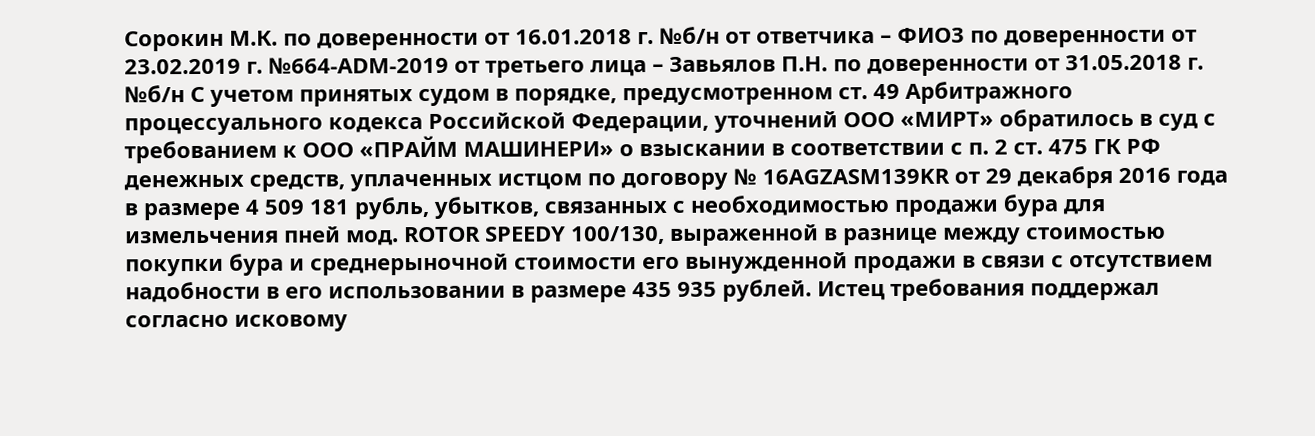Сорокин М.К. по доверенности от 16.01.2018 г. №б/н от ответчика – ФИО3 по доверенности от 23.02.2019 г. №664-ADM-2019 от третьего лица – Завьялов П.Н. по доверенности от 31.05.2018 г. №б/н С учетом принятых судом в порядке, предусмотренном ст. 49 Арбитражного процессуального кодекса Российской Федерации, уточнений ООО «МИРТ» обратилось в суд с требованием к ООО «ПРАЙМ МАШИНЕРИ» о взыскании в соответствии с п. 2 ст. 475 ГК РФ денежных средств, уплаченных истцом по договору № 16AGZASM139KR от 29 декабря 2016 года в размере 4 509 181 рубль, убытков, связанных с необходимостью продажи бура для измельчения пней мод. ROTOR SPEEDY 100/130, выраженной в разнице между стоимостью покупки бура и среднерыночной стоимости его вынужденной продажи в связи с отсутствием надобности в его использовании в размере 435 935 рублей. Истец требования поддержал согласно исковому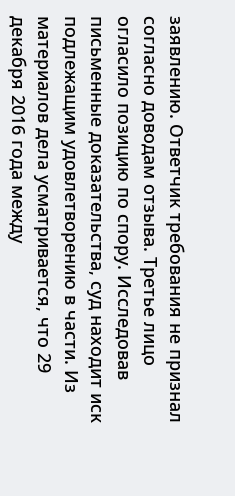заявлению. Ответчик требования не признал согласно доводам отзыва. Третье лицо огласило позицию по спору. Исследовав письменные доказательства, суд находит иск подлежащим удовлетворению в части. Из материалов дела усматривается, что 29 декабря 2016 года между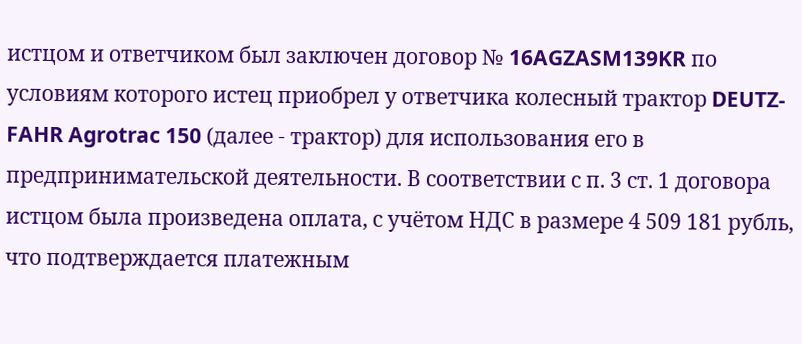истцом и ответчиком был заключен договор № 16AGZASM139KR по условиям которого истец приобрел у ответчика колесный трактор DEUTZ-FAHR Agrotrac 150 (далее - трактор) для использования его в предпринимательской деятельности. В соответствии с п. 3 ст. 1 договора истцом была произведена оплата, с учётом НДС в размере 4 509 181 рубль, что подтверждается платежным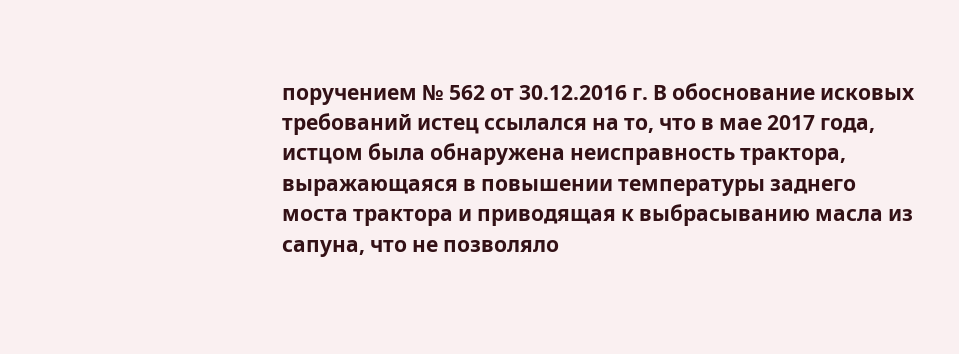поручением № 562 от 30.12.2016 г. В обоснование исковых требований истец ссылался на то, что в мае 2017 года, истцом была обнаружена неисправность трактора, выражающаяся в повышении температуры заднего моста трактора и приводящая к выбрасыванию масла из сапуна, что не позволяло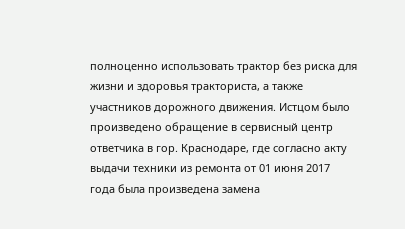полноценно использовать трактор без риска для жизни и здоровья тракториста, а также участников дорожного движения. Истцом было произведено обращение в сервисный центр ответчика в гор. Краснодаре, где согласно акту выдачи техники из ремонта от 01 июня 2017 года была произведена замена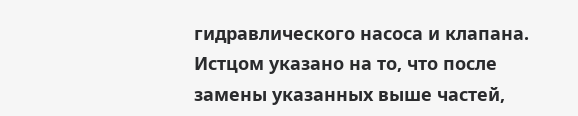гидравлического насоса и клапана. Истцом указано на то, что после замены указанных выше частей,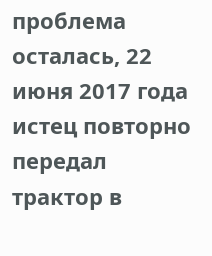проблема осталась, 22 июня 2017 года истец повторно передал трактор в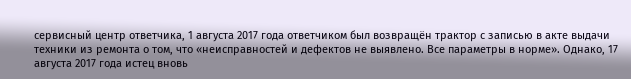сервисный центр ответчика, 1 августа 2017 года ответчиком был возвращён трактор с записью в акте выдачи техники из ремонта о том, что «неисправностей и дефектов не выявлено. Все параметры в норме». Однако, 17 августа 2017 года истец вновь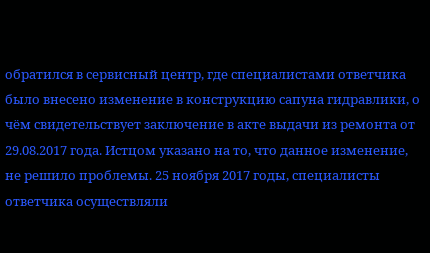обратился в сервисный центр, где специалистами ответчика было внесено изменение в конструкцию сапуна гидравлики, о чём свидетельствует заключение в акте выдачи из ремонта от 29.08.2017 года. Истцом указано на то, что данное изменение, не решило проблемы. 25 ноября 2017 годы, специалисты ответчика осуществляли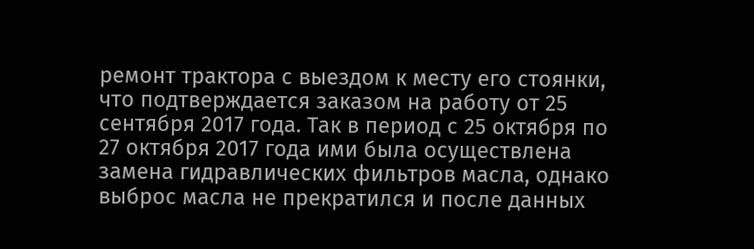ремонт трактора с выездом к месту его стоянки, что подтверждается заказом на работу от 25 сентября 2017 года. Так в период с 25 октября по 27 октября 2017 года ими была осуществлена замена гидравлических фильтров масла, однако выброс масла не прекратился и после данных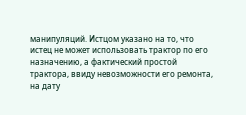манипуляций. Истцом указано на то, что истец не может использовать трактор по его назначению, а фактический простой трактора, ввиду невозможности его ремонта, на дату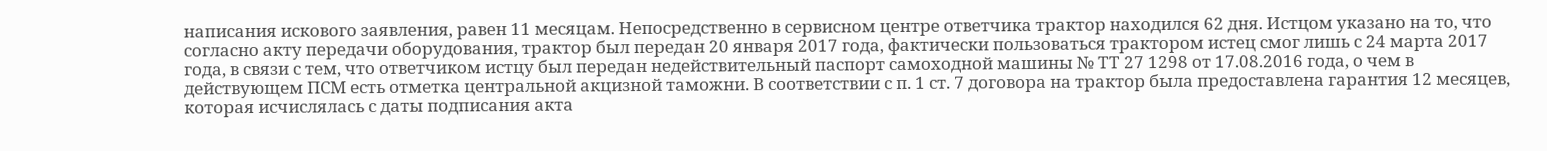написания искового заявления, равен 11 месяцам. Непосредственно в сервисном центре ответчика трактор находился 62 дня. Истцом указано на то, что согласно акту передачи оборудования, трактор был передан 20 января 2017 года, фактически пользоваться трактором истец смог лишь с 24 марта 2017 года, в связи с тем, что ответчиком истцу был передан недействительный паспорт самоходной машины № ТТ 27 1298 от 17.08.2016 года, о чем в действующем ПСМ есть отметка центральной акцизной таможни. В соответствии с п. 1 ст. 7 договора на трактор была предоставлена гарантия 12 месяцев, которая исчислялась с даты подписания акта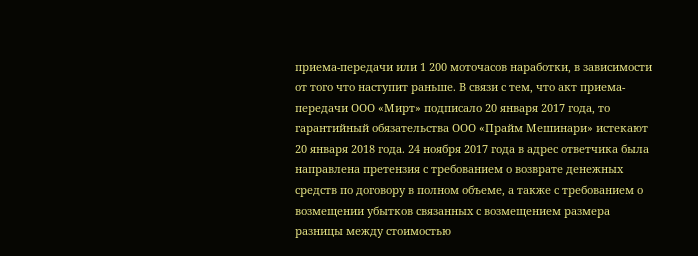приема-передачи или 1 200 моточасов наработки, в зависимости от того что наступит раньше. В связи с тем, что акт приема-передачи ООО «Мирт» подписало 20 января 2017 года, то гарантийный обязательства ООО «Прайм Мешинари» истекают 20 января 2018 года. 24 ноября 2017 года в адрес ответчика была направлена претензия с требованием о возврате денежных средств по договору в полном объеме, а также с требованием о возмещении убытков связанных с возмещением размера разницы между стоимостью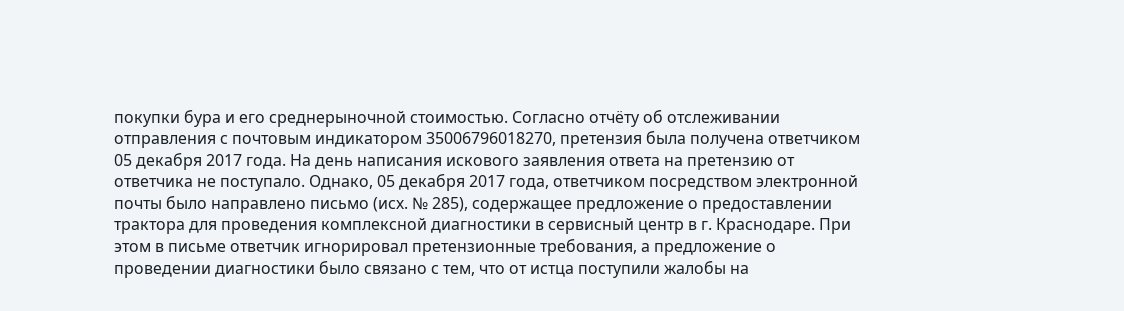покупки бура и его среднерыночной стоимостью. Согласно отчёту об отслеживании отправления с почтовым индикатором 35006796018270, претензия была получена ответчиком 05 декабря 2017 года. На день написания искового заявления ответа на претензию от ответчика не поступало. Однако, 05 декабря 2017 года, ответчиком посредством электронной почты было направлено письмо (исх. № 285), содержащее предложение о предоставлении трактора для проведения комплексной диагностики в сервисный центр в г. Краснодаре. При этом в письме ответчик игнорировал претензионные требования, а предложение о проведении диагностики было связано с тем, что от истца поступили жалобы на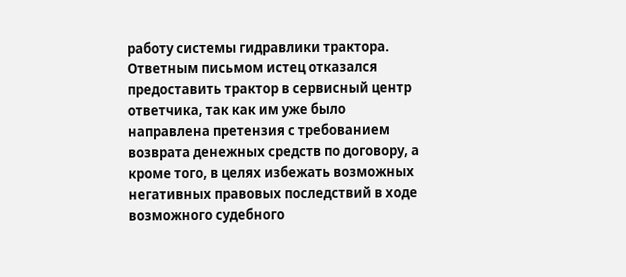работу системы гидравлики трактора. Ответным письмом истец отказался предоставить трактор в сервисный центр ответчика, так как им уже было направлена претензия с требованием возврата денежных средств по договору, а кроме того, в целях избежать возможных негативных правовых последствий в ходе возможного судебного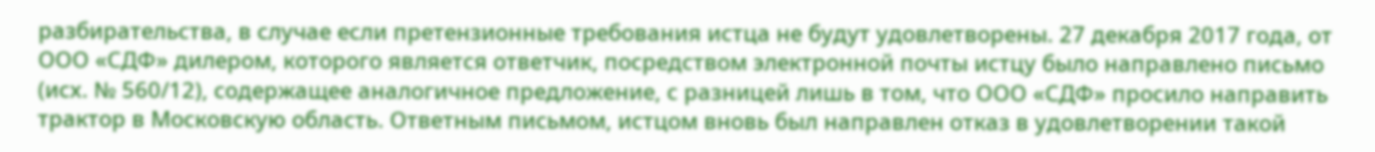разбирательства, в случае если претензионные требования истца не будут удовлетворены. 27 декабря 2017 года, от ООО «СДФ» дилером, которого является ответчик, посредством электронной почты истцу было направлено письмо (исх. № 560/12), содержащее аналогичное предложение, с разницей лишь в том, что ООО «СДФ» просило направить трактор в Московскую область. Ответным письмом, истцом вновь был направлен отказ в удовлетворении такой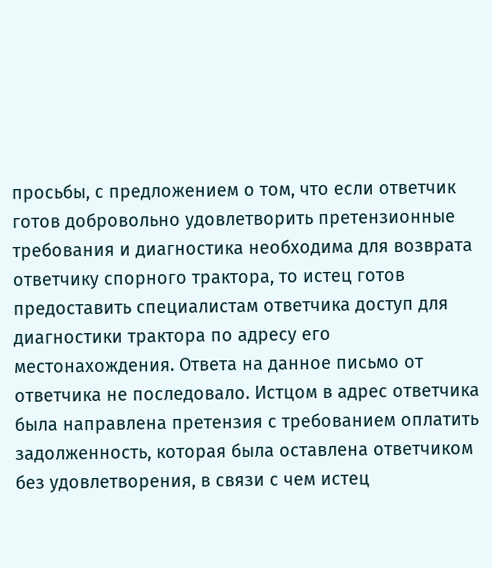просьбы, с предложением о том, что если ответчик готов добровольно удовлетворить претензионные требования и диагностика необходима для возврата ответчику спорного трактора, то истец готов предоставить специалистам ответчика доступ для диагностики трактора по адресу его местонахождения. Ответа на данное письмо от ответчика не последовало. Истцом в адрес ответчика была направлена претензия с требованием оплатить задолженность, которая была оставлена ответчиком без удовлетворения, в связи с чем истец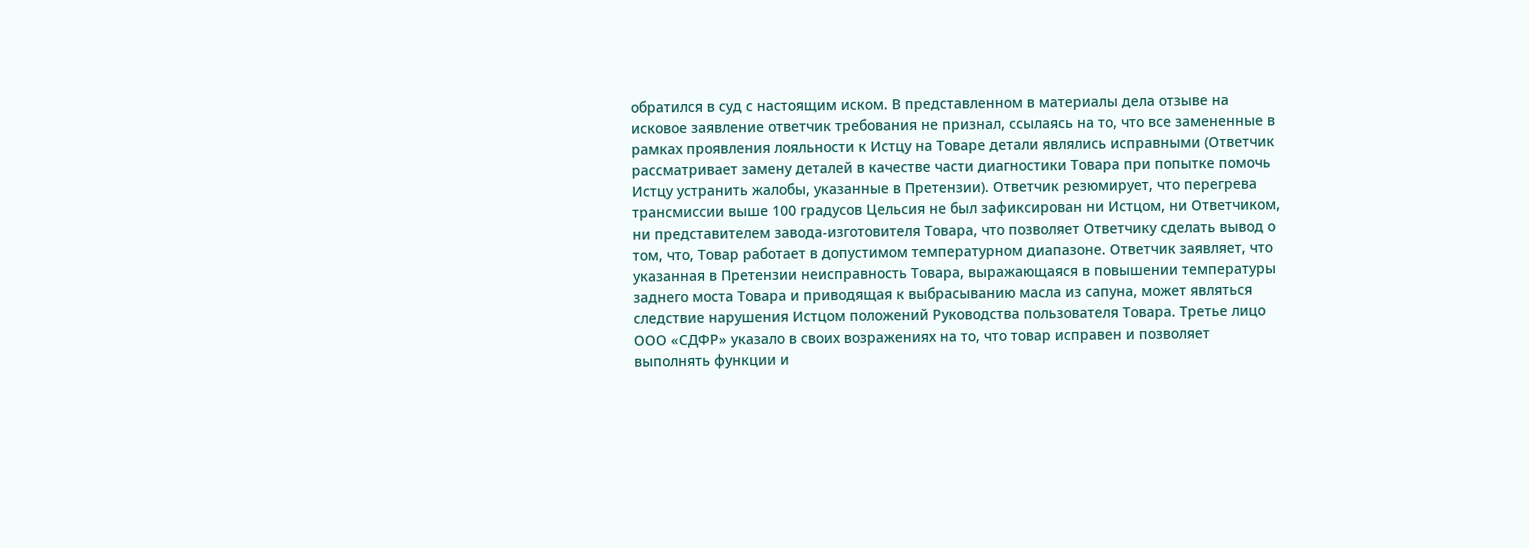обратился в суд с настоящим иском. В представленном в материалы дела отзыве на исковое заявление ответчик требования не признал, ссылаясь на то, что все замененные в рамках проявления лояльности к Истцу на Товаре детали являлись исправными (Ответчик рассматривает замену деталей в качестве части диагностики Товара при попытке помочь Истцу устранить жалобы, указанные в Претензии). Ответчик резюмирует, что перегрева трансмиссии выше 100 градусов Цельсия не был зафиксирован ни Истцом, ни Ответчиком, ни представителем завода-изготовителя Товара, что позволяет Ответчику сделать вывод о том, что, Товар работает в допустимом температурном диапазоне. Ответчик заявляет, что указанная в Претензии неисправность Товара, выражающаяся в повышении температуры заднего моста Товара и приводящая к выбрасыванию масла из сапуна, может являться следствие нарушения Истцом положений Руководства пользователя Товара. Третье лицо ООО «СДФР» указало в своих возражениях на то, что товар исправен и позволяет выполнять функции и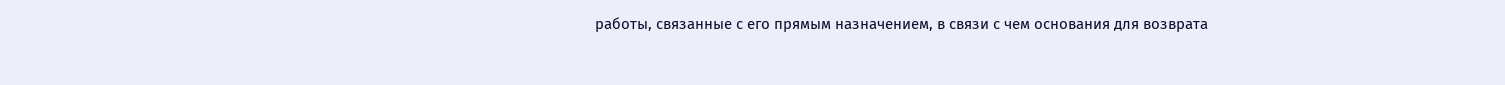работы, связанные с его прямым назначением, в связи с чем основания для возврата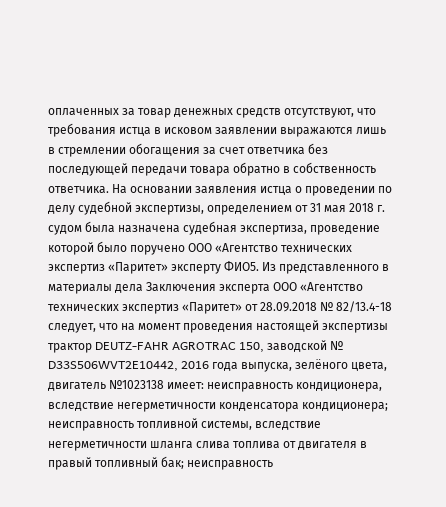оплаченных за товар денежных средств отсутствуют, что требования истца в исковом заявлении выражаются лишь в стремлении обогащения за счет ответчика без последующей передачи товара обратно в собственность ответчика. На основании заявления истца о проведении по делу судебной экспертизы, определением от 31 мая 2018 г. судом была назначена судебная экспертиза, проведение которой было поручено ООО «Агентство технических экспертиз «Паритет» эксперту ФИО5. Из представленного в материалы дела Заключения эксперта ООО «Агентство технических экспертиз «Паритет» от 28.09.2018 № 82/13.4-18 следует, что на момент проведения настоящей экспертизы трактор DEUTZ-FAHR AGROTRAC 150, заводской № D33S506WVT2E10442, 2016 года выпуска, зелёного цвета, двигатель №1023138 имеет: неисправность кондиционера, вследствие негерметичности конденсатора кондиционера; неисправность топливной системы, вследствие негерметичности шланга слива топлива от двигателя в правый топливный бак; неисправность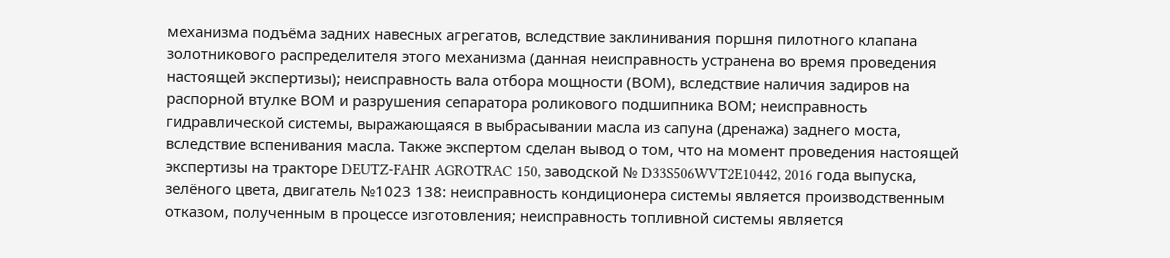механизма подъёма задних навесных агрегатов, вследствие заклинивания поршня пилотного клапана золотникового распределителя этого механизма (данная неисправность устранена во время проведения настоящей экспертизы); неисправность вала отбора мощности (ВОМ), вследствие наличия задиров на распорной втулке ВОМ и разрушения сепаратора роликового подшипника ВОМ; неисправность гидравлической системы, выражающаяся в выбрасывании масла из сапуна (дренажа) заднего моста, вследствие вспенивания масла. Также экспертом сделан вывод о том, что на момент проведения настоящей экспертизы на тракторе DEUTZ-FAHR AGROTRAC 150, заводской № D33S506WVT2E10442, 2016 года выпуска, зелёного цвета, двигатель №1023 138: неисправность кондиционера системы является производственным отказом, полученным в процессе изготовления; неисправность топливной системы является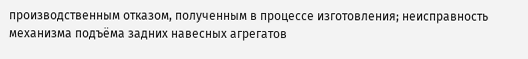производственным отказом, полученным в процессе изготовления; неисправность механизма подъёма задних навесных агрегатов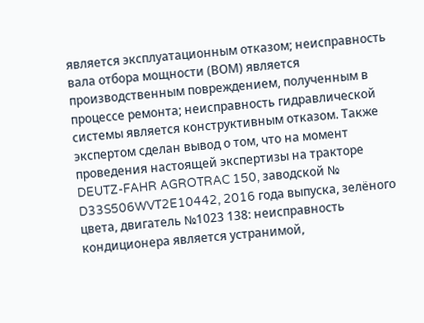является эксплуатационным отказом; неисправность вала отбора мощности (ВОМ) является производственным повреждением, полученным в процессе ремонта; неисправность гидравлической системы является конструктивным отказом. Также экспертом сделан вывод о том, что на момент проведения настоящей экспертизы на тракторе DEUTZ-FAHR AGROTRAC 150, заводской № D33S506WVT2E10442, 2016 года выпуска, зелёного цвета, двигатель №1023 138: неисправность кондиционера является устранимой,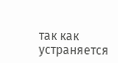так как устраняется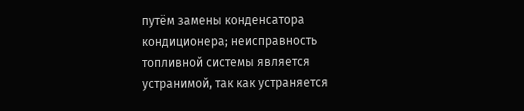путём замены конденсатора кондиционера; неисправность топливной системы является устранимой, так как устраняется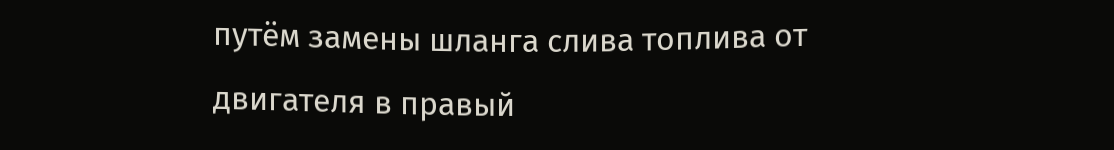путём замены шланга слива топлива от двигателя в правый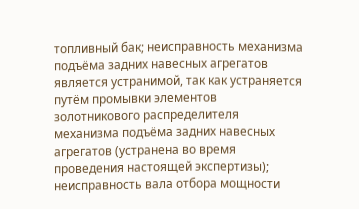топливный бак; неисправность механизма подъёма задних навесных агрегатов является устранимой, так как устраняется путём промывки элементов золотникового распределителя механизма подъёма задних навесных агрегатов (устранена во время проведения настоящей экспертизы); неисправность вала отбора мощности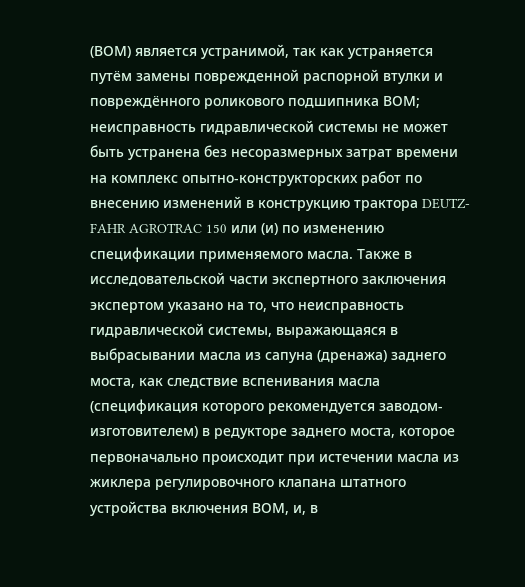(ВОМ) является устранимой, так как устраняется путём замены поврежденной распорной втулки и повреждённого роликового подшипника ВОМ; неисправность гидравлической системы не может быть устранена без несоразмерных затрат времени на комплекс опытно-конструкторских работ по внесению изменений в конструкцию трактора DEUTZ-FAHR AGROTRAC 150 или (и) по изменению спецификации применяемого масла. Также в исследовательской части экспертного заключения экспертом указано на то, что неисправность гидравлической системы, выражающаяся в выбрасывании масла из сапуна (дренажа) заднего моста, как следствие вспенивания масла (спецификация которого рекомендуется заводом-изготовителем) в редукторе заднего моста, которое первоначально происходит при истечении масла из жиклера регулировочного клапана штатного устройства включения ВОМ, и, в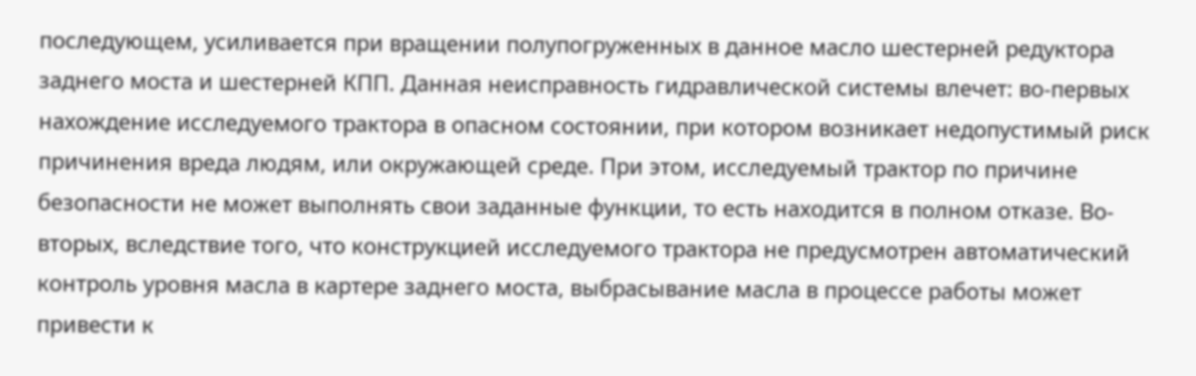последующем, усиливается при вращении полупогруженных в данное масло шестерней редуктора заднего моста и шестерней КПП. Данная неисправность гидравлической системы влечет: во-первых нахождение исследуемого трактора в опасном состоянии, при котором возникает недопустимый риск причинения вреда людям, или окружающей среде. При этом, исследуемый трактор по причине безопасности не может выполнять свои заданные функции, то есть находится в полном отказе. Во-вторых, вследствие того, что конструкцией исследуемого трактора не предусмотрен автоматический контроль уровня масла в картере заднего моста, выбрасывание масла в процессе работы может привести к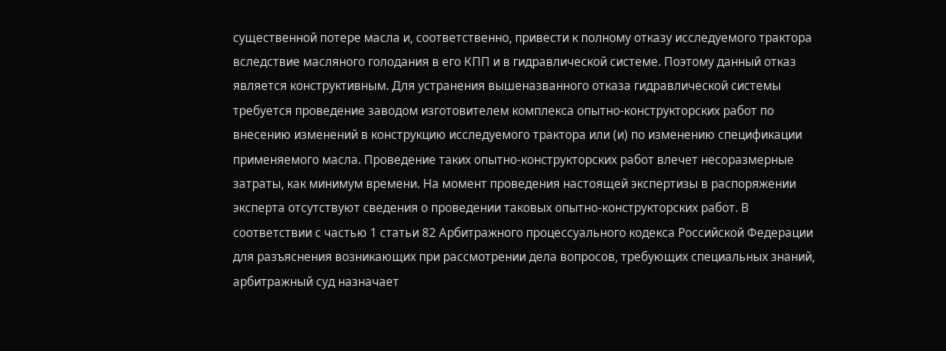существенной потере масла и, соответственно, привести к полному отказу исследуемого трактора вследствие масляного голодания в его КПП и в гидравлической системе. Поэтому данный отказ является конструктивным. Для устранения вышеназванного отказа гидравлической системы требуется проведение заводом изготовителем комплекса опытно-конструкторских работ по внесению изменений в конструкцию исследуемого трактора или (и) по изменению спецификации применяемого масла. Проведение таких опытно-конструкторских работ влечет несоразмерные затраты, как минимум времени. На момент проведения настоящей экспертизы в распоряжении эксперта отсутствуют сведения о проведении таковых опытно-конструкторских работ. В соответствии с частью 1 статьи 82 Арбитражного процессуального кодекса Российской Федерации для разъяснения возникающих при рассмотрении дела вопросов, требующих специальных знаний, арбитражный суд назначает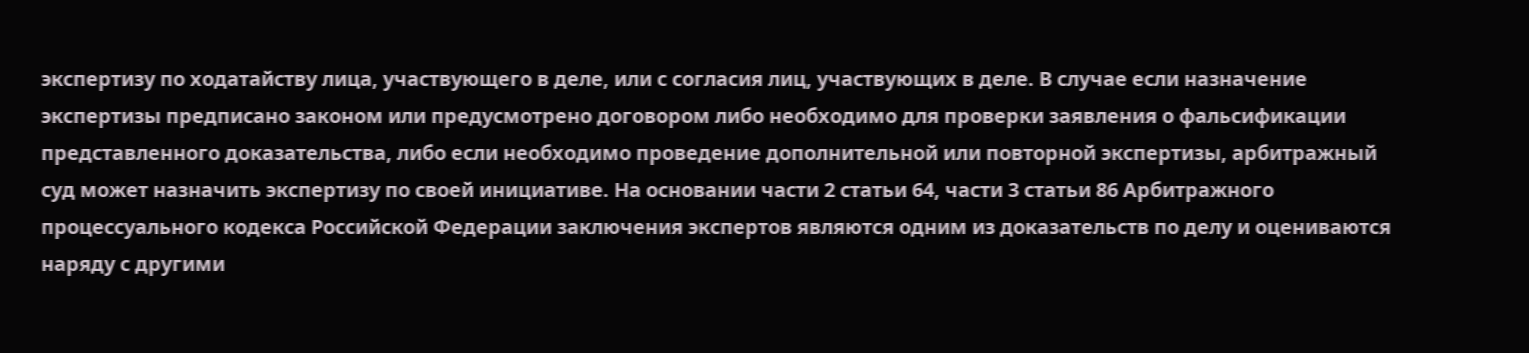экспертизу по ходатайству лица, участвующего в деле, или с согласия лиц, участвующих в деле. В случае если назначение экспертизы предписано законом или предусмотрено договором либо необходимо для проверки заявления о фальсификации представленного доказательства, либо если необходимо проведение дополнительной или повторной экспертизы, арбитражный суд может назначить экспертизу по своей инициативе. На основании части 2 статьи 64, части 3 статьи 86 Арбитражного процессуального кодекса Российской Федерации заключения экспертов являются одним из доказательств по делу и оцениваются наряду с другими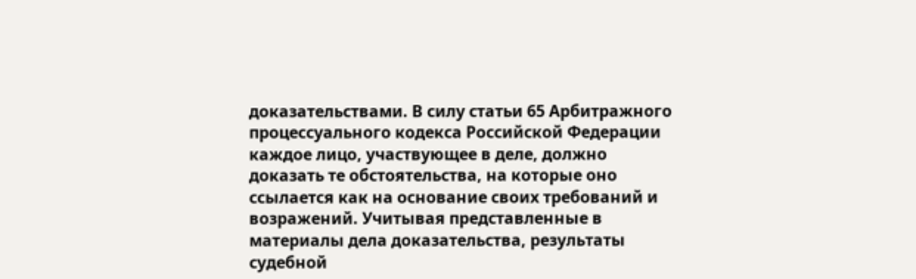доказательствами. В силу статьи 65 Арбитражного процессуального кодекса Российской Федерации каждое лицо, участвующее в деле, должно доказать те обстоятельства, на которые оно ссылается как на основание своих требований и возражений. Учитывая представленные в материалы дела доказательства, результаты судебной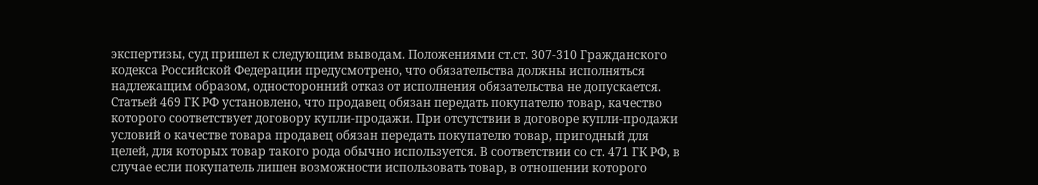экспертизы, суд пришел к следующим выводам. Положениями ст.ст. 307-310 Гражданского кодекса Российской Федерации предусмотрено, что обязательства должны исполняться надлежащим образом, односторонний отказ от исполнения обязательства не допускается. Статьей 469 ГК РФ установлено, что продавец обязан передать покупателю товар, качество которого соответствует договору купли-продажи. При отсутствии в договоре купли-продажи условий о качестве товара продавец обязан передать покупателю товар, пригодный для целей, для которых товар такого рода обычно используется. В соответствии со ст. 471 ГК РФ, в случае если покупатель лишен возможности использовать товар, в отношении которого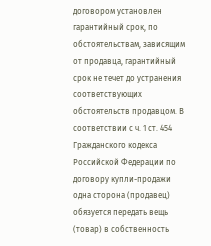договором установлен гарантийный срок, по обстоятельствам, зависящим от продавца, гарантийный срок не течет до устранения соответствующих обстоятельств продавцом. В соответствии с ч. 1 ст. 454 Гражданского кодекса Российской Федерации по договору купли-продажи одна сторона (продавец) обязуется передать вещь (товар) в собственность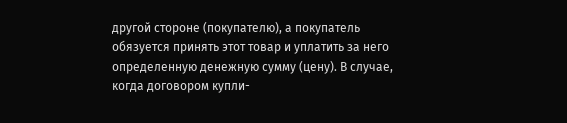другой стороне (покупателю), а покупатель обязуется принять этот товар и уплатить за него определенную денежную сумму (цену). В случае, когда договором купли-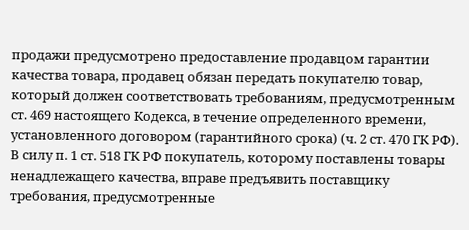продажи предусмотрено предоставление продавцом гарантии качества товара, продавец обязан передать покупателю товар, который должен соответствовать требованиям, предусмотренным ст. 469 настоящего Кодекса, в течение определенного времени, установленного договором (гарантийного срока) (ч. 2 ст. 470 ГК РФ). В силу п. 1 ст. 518 ГК РФ покупатель, которому поставлены товары ненадлежащего качества, вправе предъявить поставщику требования, предусмотренные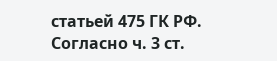статьей 475 ГК РФ. Согласно ч. 3 ст.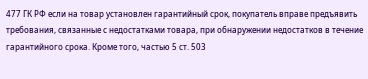477 ГК РФ если на товар установлен гарантийный срок, покупатель вправе предъявить требования, связанные с недостатками товара, при обнаружении недостатков в течение гарантийного срока. Кроме того, частью 5 ст. 503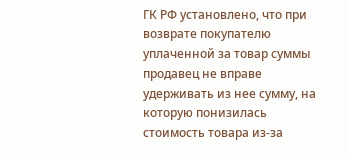ГК РФ установлено, что при возврате покупателю уплаченной за товар суммы продавец не вправе удерживать из нее сумму, на которую понизилась стоимость товара из-за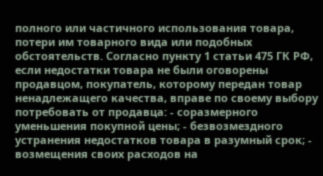полного или частичного использования товара, потери им товарного вида или подобных обстоятельств. Согласно пункту 1 статьи 475 ГК РФ, если недостатки товара не были оговорены продавцом, покупатель, которому передан товар ненадлежащего качества, вправе по своему выбору потребовать от продавца: - соразмерного уменьшения покупной цены; - безвозмездного устранения недостатков товара в разумный срок; - возмещения своих расходов на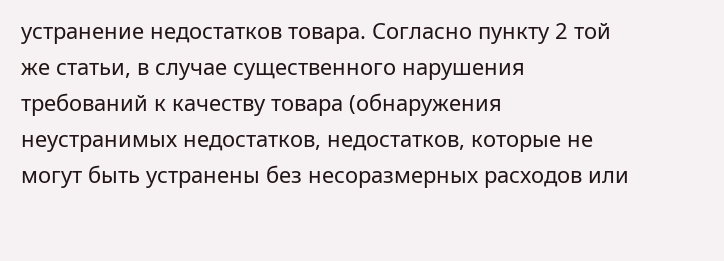устранение недостатков товара. Согласно пункту 2 той же статьи, в случае существенного нарушения требований к качеству товара (обнаружения неустранимых недостатков, недостатков, которые не могут быть устранены без несоразмерных расходов или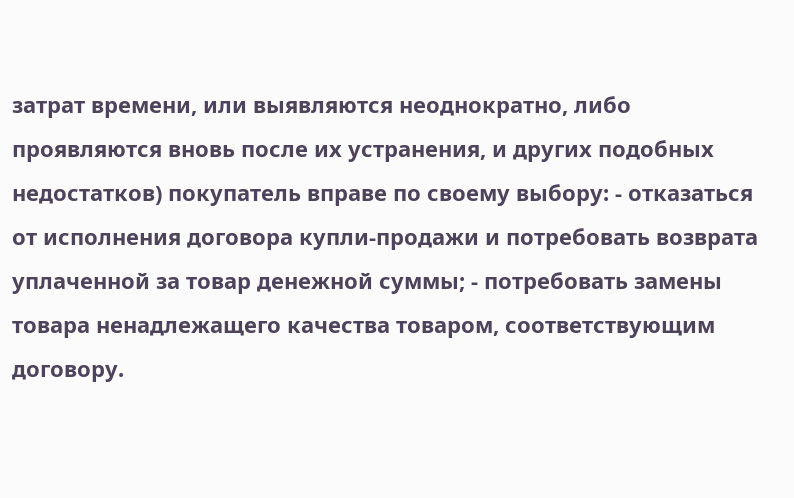затрат времени, или выявляются неоднократно, либо проявляются вновь после их устранения, и других подобных недостатков) покупатель вправе по своему выбору: - отказаться от исполнения договора купли-продажи и потребовать возврата уплаченной за товар денежной суммы; - потребовать замены товара ненадлежащего качества товаром, соответствующим договору.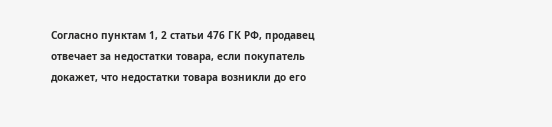Согласно пунктам 1, 2 статьи 476 ГК РФ, продавец отвечает за недостатки товара, если покупатель докажет, что недостатки товара возникли до его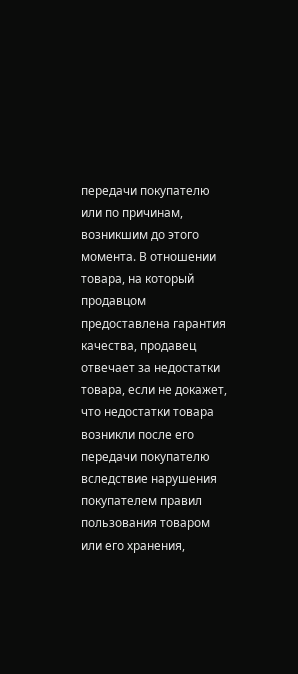передачи покупателю или по причинам, возникшим до этого момента. В отношении товара, на который продавцом предоставлена гарантия качества, продавец отвечает за недостатки товара, если не докажет, что недостатки товара возникли после его передачи покупателю вследствие нарушения покупателем правил пользования товаром или его хранения,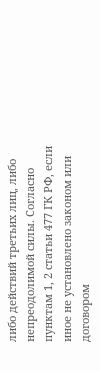либо действий третьих лиц, либо непреодолимой силы. Согласно пунктам 1, 2 статьи 477 ГК РФ, если иное не установлено законом или договором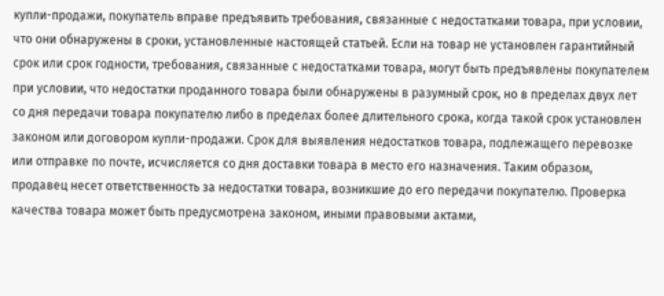купли-продажи, покупатель вправе предъявить требования, связанные с недостатками товара, при условии, что они обнаружены в сроки, установленные настоящей статьей. Если на товар не установлен гарантийный срок или срок годности, требования, связанные с недостатками товара, могут быть предъявлены покупателем при условии, что недостатки проданного товара были обнаружены в разумный срок, но в пределах двух лет со дня передачи товара покупателю либо в пределах более длительного срока, когда такой срок установлен законом или договором купли-продажи. Срок для выявления недостатков товара, подлежащего перевозке или отправке по почте, исчисляется со дня доставки товара в место его назначения. Таким образом, продавец несет ответственность за недостатки товара, возникшие до его передачи покупателю. Проверка качества товара может быть предусмотрена законом, иными правовыми актами,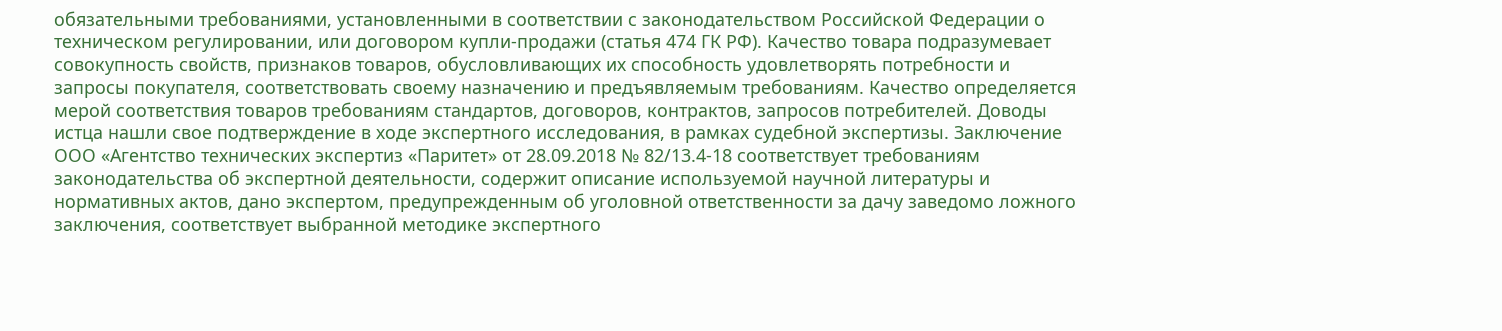обязательными требованиями, установленными в соответствии с законодательством Российской Федерации о техническом регулировании, или договором купли-продажи (статья 474 ГК РФ). Качество товара подразумевает совокупность свойств, признаков товаров, обусловливающих их способность удовлетворять потребности и запросы покупателя, соответствовать своему назначению и предъявляемым требованиям. Качество определяется мерой соответствия товаров требованиям стандартов, договоров, контрактов, запросов потребителей. Доводы истца нашли свое подтверждение в ходе экспертного исследования, в рамках судебной экспертизы. Заключение ООО «Агентство технических экспертиз «Паритет» от 28.09.2018 № 82/13.4-18 соответствует требованиям законодательства об экспертной деятельности, содержит описание используемой научной литературы и нормативных актов, дано экспертом, предупрежденным об уголовной ответственности за дачу заведомо ложного заключения, соответствует выбранной методике экспертного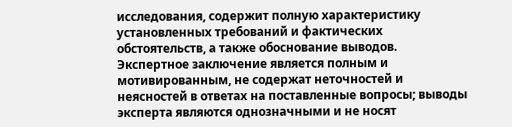исследования, содержит полную характеристику установленных требований и фактических обстоятельств, а также обоснование выводов. Экспертное заключение является полным и мотивированным, не содержат неточностей и неясностей в ответах на поставленные вопросы; выводы эксперта являются однозначными и не носят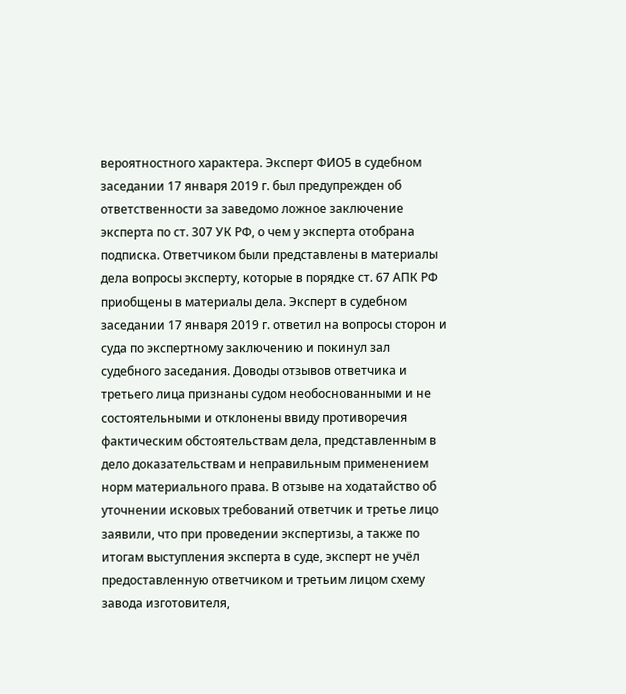вероятностного характера. Эксперт ФИО5 в судебном заседании 17 января 2019 г. был предупрежден об ответственности за заведомо ложное заключение эксперта по ст. 307 УК РФ, о чем у эксперта отобрана подписка. Ответчиком были представлены в материалы дела вопросы эксперту, которые в порядке ст. 67 АПК РФ приобщены в материалы дела. Эксперт в судебном заседании 17 января 2019 г. ответил на вопросы сторон и суда по экспертному заключению и покинул зал судебного заседания. Доводы отзывов ответчика и третьего лица признаны судом необоснованными и не состоятельными и отклонены ввиду противоречия фактическим обстоятельствам дела, представленным в дело доказательствам и неправильным применением норм материального права. В отзыве на ходатайство об уточнении исковых требований ответчик и третье лицо заявили, что при проведении экспертизы, а также по итогам выступления эксперта в суде, эксперт не учёл предоставленную ответчиком и третьим лицом схему завода изготовителя,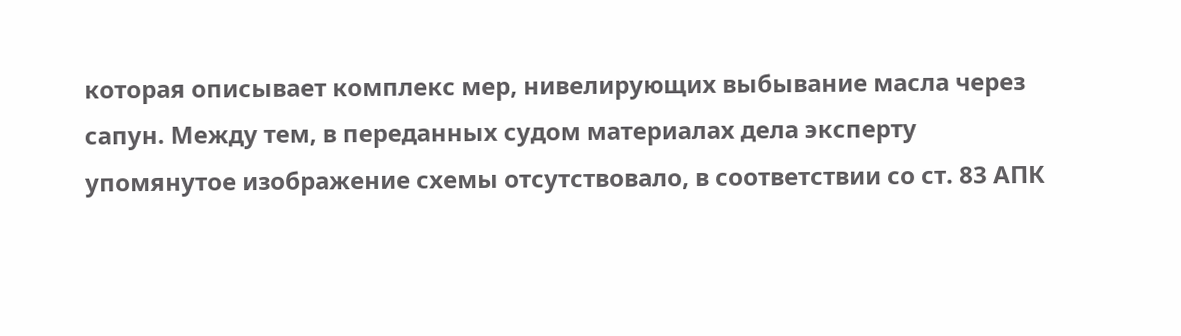которая описывает комплекс мер, нивелирующих выбывание масла через сапун. Между тем, в переданных судом материалах дела эксперту упомянутое изображение схемы отсутствовало, в соответствии со ст. 83 АПК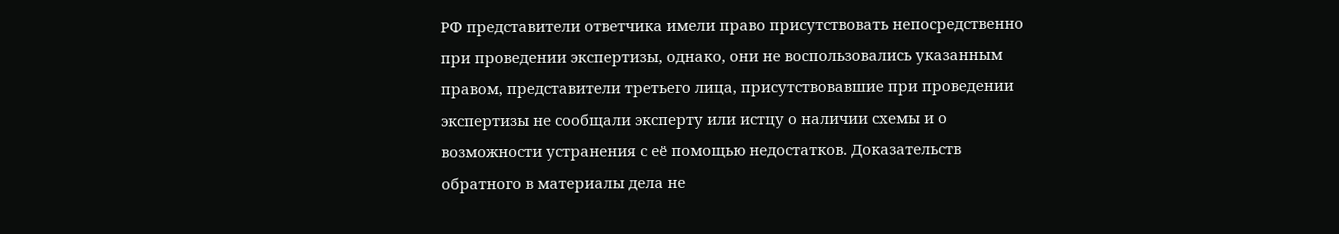РФ представители ответчика имели право присутствовать непосредственно при проведении экспертизы, однако, они не воспользовались указанным правом, представители третьего лица, присутствовавшие при проведении экспертизы не сообщали эксперту или истцу о наличии схемы и о возможности устранения с её помощью недостатков. Доказательств обратного в материалы дела не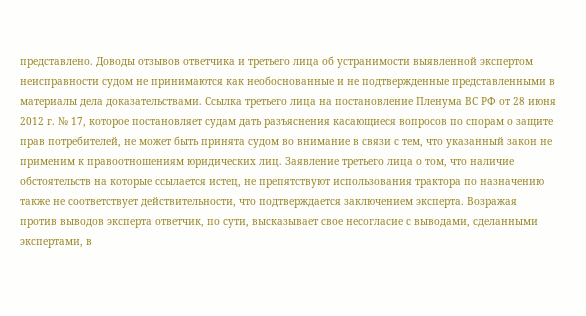представлено. Доводы отзывов ответчика и третьего лица об устранимости выявленной экспертом неисправности судом не принимаются как необоснованные и не подтвержденные представленными в материалы дела доказательствами. Ссылка третьего лица на постановление Пленума ВС РФ от 28 июня 2012 г. № 17, которое постановляет судам дать разъяснения касающиеся вопросов по спорам о защите прав потребителей, не может быть принята судом во внимание в связи с тем, что указанный закон не применим к правоотношениям юридических лиц. Заявление третьего лица о том, что наличие обстоятельств на которые ссылается истец, не препятствуют использования трактора по назначению также не соответствует действительности, что подтверждается заключением эксперта. Возражая против выводов эксперта ответчик, по сути, высказывает свое несогласие с выводами, сделанными экспертами, в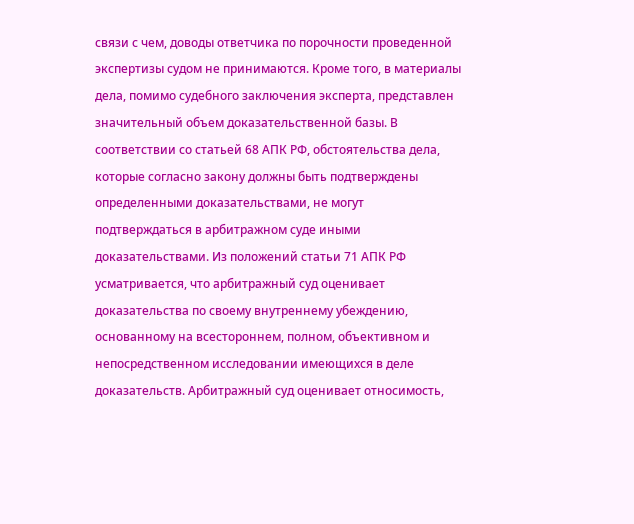связи с чем, доводы ответчика по порочности проведенной экспертизы судом не принимаются. Кроме того, в материалы дела, помимо судебного заключения эксперта, представлен значительный объем доказательственной базы. В соответствии со статьей 68 АПК РФ, обстоятельства дела, которые согласно закону должны быть подтверждены определенными доказательствами, не могут подтверждаться в арбитражном суде иными доказательствами. Из положений статьи 71 АПК РФ усматривается, что арбитражный суд оценивает доказательства по своему внутреннему убеждению, основанному на всестороннем, полном, объективном и непосредственном исследовании имеющихся в деле доказательств. Арбитражный суд оценивает относимость,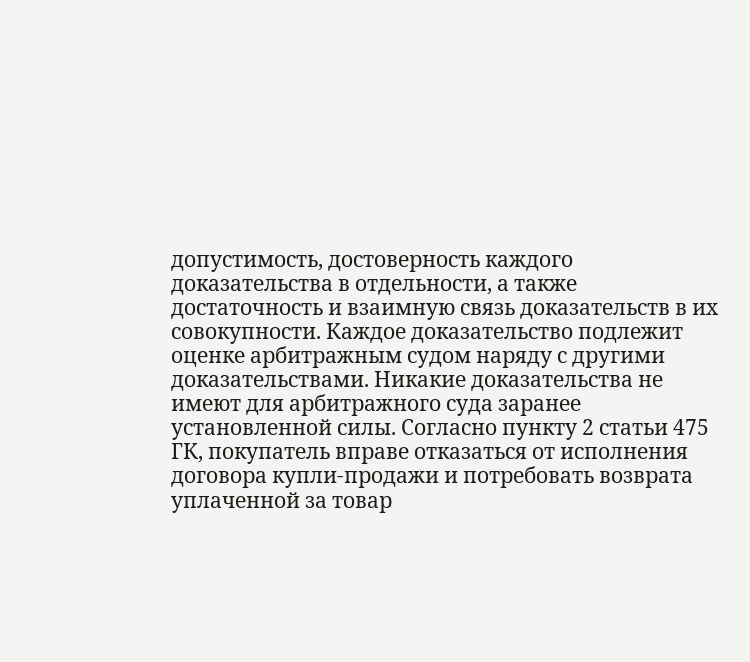допустимость, достоверность каждого доказательства в отдельности, а также достаточность и взаимную связь доказательств в их совокупности. Каждое доказательство подлежит оценке арбитражным судом наряду с другими доказательствами. Никакие доказательства не имеют для арбитражного суда заранее установленной силы. Согласно пункту 2 статьи 475 ГК, покупатель вправе отказаться от исполнения договора купли-продажи и потребовать возврата уплаченной за товар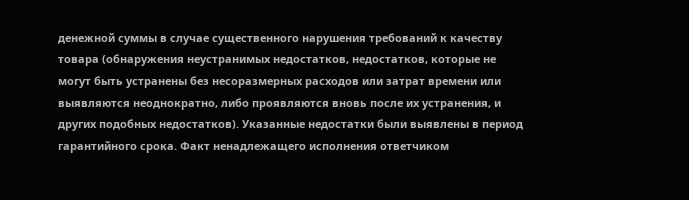денежной суммы в случае существенного нарушения требований к качеству товара (обнаружения неустранимых недостатков, недостатков, которые не могут быть устранены без несоразмерных расходов или затрат времени или выявляются неоднократно, либо проявляются вновь после их устранения, и других подобных недостатков). Указанные недостатки были выявлены в период гарантийного срока. Факт ненадлежащего исполнения ответчиком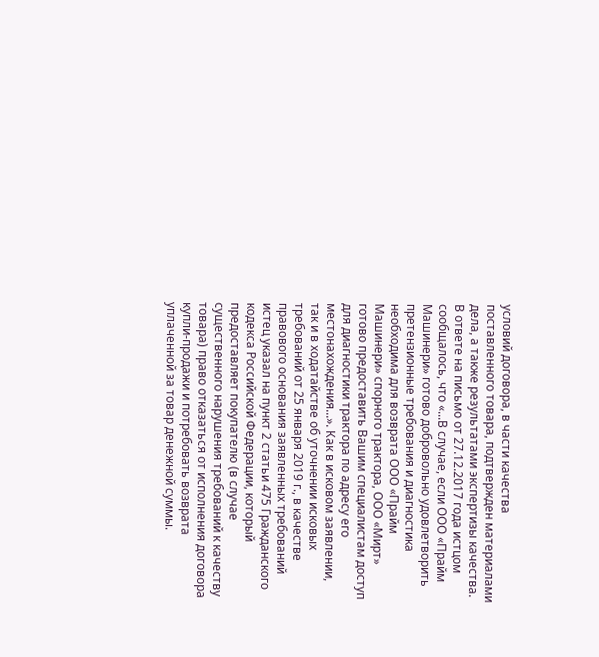условий договора, в части качества поставленного товара, подтвержден материалами дела, а также результатами экспертизы качества. В ответе на письмо от 27.12.2017 года истцом сообщалось, что «...В случае, если ООО «Прайм Машинери» готово добровольно удовлетворить претензионные требования и диагностика необходима для возврата ООО «Прайм Машинери» спорного трактора, ООО «Мирт» готово предоставить Вашим специалистам доступ для диагностики трактора по адресу его местонахождения...». Как в исковом заявлении, так и в ходатайстве об уточнении исковых требований от 25 января 2019 г., в качестве правового основания заявленных требований истец указал на пункт 2 статьи 475 Гражданского кодекса Российской Федерации, который предоставляет покупателю (в случае существенного нарушения требований к качеству товара) право отказаться от исполнения договора купли-продажи и потребовать возврата уплаченной за товар денежной суммы.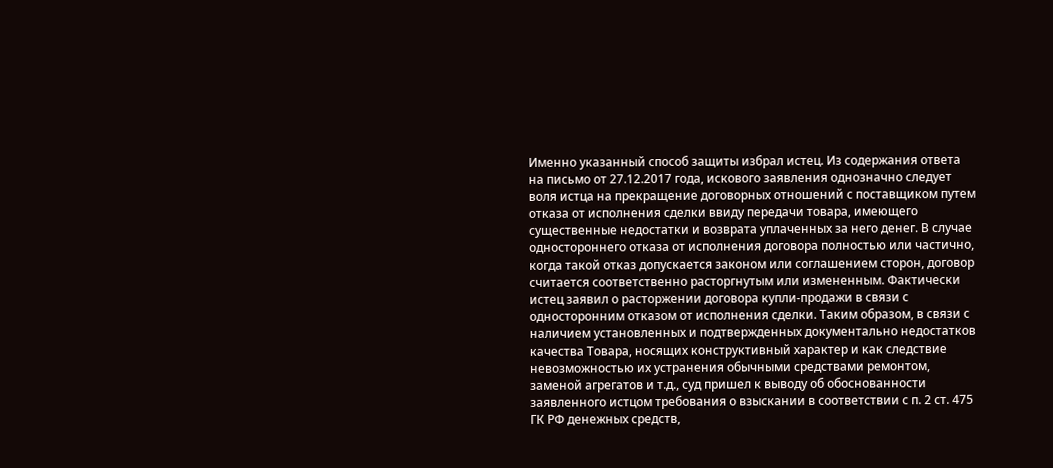Именно указанный способ защиты избрал истец. Из содержания ответа на письмо от 27.12.2017 года, искового заявления однозначно следует воля истца на прекращение договорных отношений с поставщиком путем отказа от исполнения сделки ввиду передачи товара, имеющего существенные недостатки и возврата уплаченных за него денег. В случае одностороннего отказа от исполнения договора полностью или частично, когда такой отказ допускается законом или соглашением сторон, договор считается соответственно расторгнутым или измененным. Фактически истец заявил о расторжении договора купли-продажи в связи с односторонним отказом от исполнения сделки. Таким образом, в связи с наличием установленных и подтвержденных документально недостатков качества Товара, носящих конструктивный характер и как следствие невозможностью их устранения обычными средствами ремонтом, заменой агрегатов и т.д., суд пришел к выводу об обоснованности заявленного истцом требования о взыскании в соответствии с п. 2 ст. 475 ГК РФ денежных средств,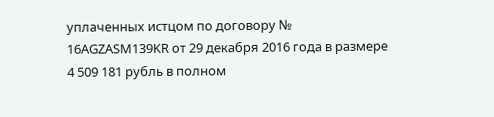уплаченных истцом по договору № 16AGZASM139KR от 29 декабря 2016 года в размере 4 509 181 рубль в полном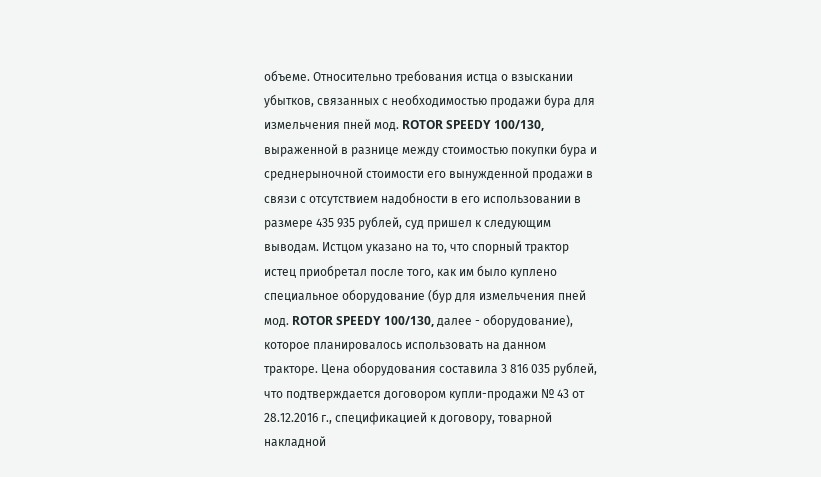объеме. Относительно требования истца о взыскании убытков, связанных с необходимостью продажи бура для измельчения пней мод. ROTOR SPEEDY 100/130, выраженной в разнице между стоимостью покупки бура и среднерыночной стоимости его вынужденной продажи в связи с отсутствием надобности в его использовании в размере 435 935 рублей, суд пришел к следующим выводам. Истцом указано на то, что спорный трактор истец приобретал после того, как им было куплено специальное оборудование (бур для измельчения пней мод. ROTOR SPEEDY 100/130, далее - оборудование), которое планировалось использовать на данном тракторе. Цена оборудования составила 3 816 035 рублей, что подтверждается договором купли-продажи № 43 от 28.12.2016 г., спецификацией к договору, товарной накладной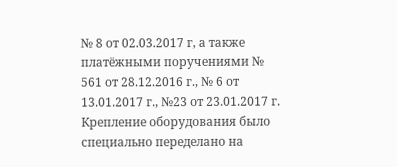№ 8 от 02.03.2017 г, а также платёжными поручениями № 561 от 28.12.2016 г., № 6 от 13.01.2017 г., №23 от 23.01.2017 г. Крепление оборудования было специально переделано на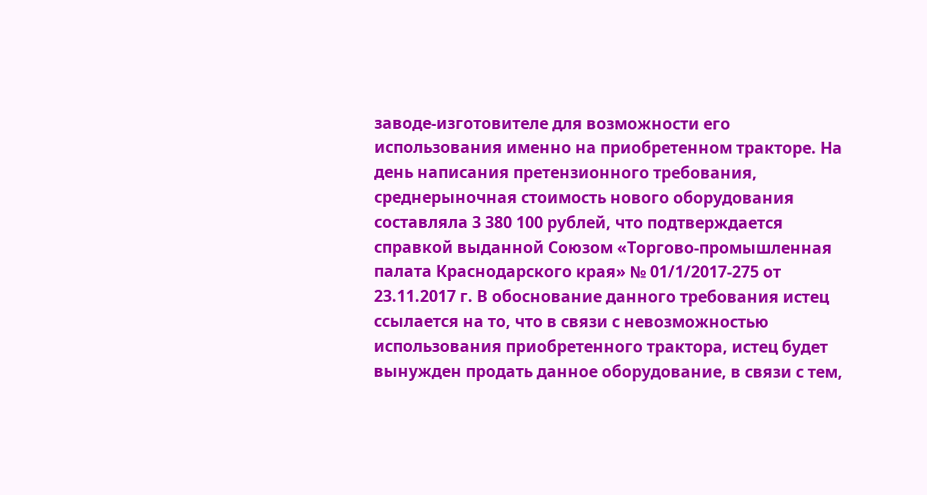заводе-изготовителе для возможности его использования именно на приобретенном тракторе. На день написания претензионного требования, среднерыночная стоимость нового оборудования составляла 3 380 100 рублей, что подтверждается справкой выданной Союзом «Торгово-промышленная палата Краснодарского края» № 01/1/2017-275 от 23.11.2017 г. В обоснование данного требования истец ссылается на то, что в связи с невозможностью использования приобретенного трактора, истец будет вынужден продать данное оборудование, в связи с тем,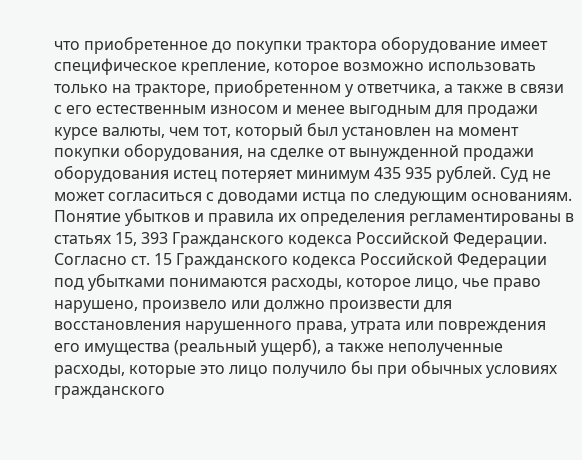что приобретенное до покупки трактора оборудование имеет специфическое крепление, которое возможно использовать только на тракторе, приобретенном у ответчика, а также в связи с его естественным износом и менее выгодным для продажи курсе валюты, чем тот, который был установлен на момент покупки оборудования, на сделке от вынужденной продажи оборудования истец потеряет минимум 435 935 рублей. Суд не может согласиться с доводами истца по следующим основаниям. Понятие убытков и правила их определения регламентированы в статьях 15, 393 Гражданского кодекса Российской Федерации. Согласно ст. 15 Гражданского кодекса Российской Федерации под убытками понимаются расходы, которое лицо, чье право нарушено, произвело или должно произвести для восстановления нарушенного права, утрата или повреждения его имущества (реальный ущерб), а также неполученные расходы, которые это лицо получило бы при обычных условиях гражданского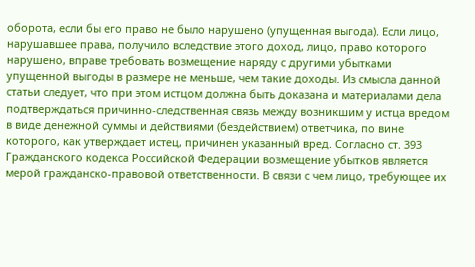оборота, если бы его право не было нарушено (упущенная выгода). Если лицо, нарушавшее права, получило вследствие этого доход, лицо, право которого нарушено, вправе требовать возмещение наряду с другими убытками упущенной выгоды в размере не меньше, чем такие доходы. Из смысла данной статьи следует, что при этом истцом должна быть доказана и материалами дела подтверждаться причинно-следственная связь между возникшим у истца вредом в виде денежной суммы и действиями (бездействием) ответчика, по вине которого, как утверждает истец, причинен указанный вред. Согласно ст. 393 Гражданского кодекса Российской Федерации возмещение убытков является мерой гражданско-правовой ответственности. В связи с чем лицо, требующее их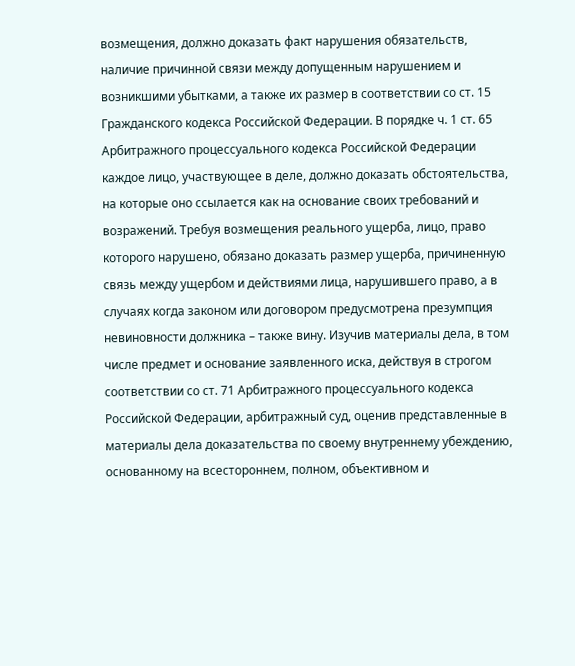возмещения, должно доказать факт нарушения обязательств, наличие причинной связи между допущенным нарушением и возникшими убытками, а также их размер в соответствии со ст. 15 Гражданского кодекса Российской Федерации. В порядке ч. 1 ст. 65 Арбитражного процессуального кодекса Российской Федерации каждое лицо, участвующее в деле, должно доказать обстоятельства, на которые оно ссылается как на основание своих требований и возражений. Требуя возмещения реального ущерба, лицо, право которого нарушено, обязано доказать размер ущерба, причиненную связь между ущербом и действиями лица, нарушившего право, а в случаях когда законом или договором предусмотрена презумпция невиновности должника – также вину. Изучив материалы дела, в том числе предмет и основание заявленного иска, действуя в строгом соответствии со ст. 71 Арбитражного процессуального кодекса Российской Федерации, арбитражный суд, оценив представленные в материалы дела доказательства по своему внутреннему убеждению, основанному на всестороннем, полном, объективном и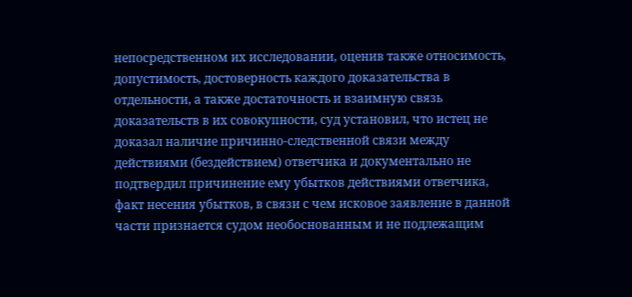непосредственном их исследовании, оценив также относимость, допустимость, достоверность каждого доказательства в отдельности, а также достаточность и взаимную связь доказательств в их совокупности, суд установил, что истец не доказал наличие причинно-следственной связи между действиями (бездействием) ответчика и документально не подтвердил причинение ему убытков действиями ответчика, факт несения убытков, в связи с чем исковое заявление в данной части признается судом необоснованным и не подлежащим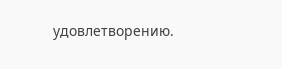удовлетворению.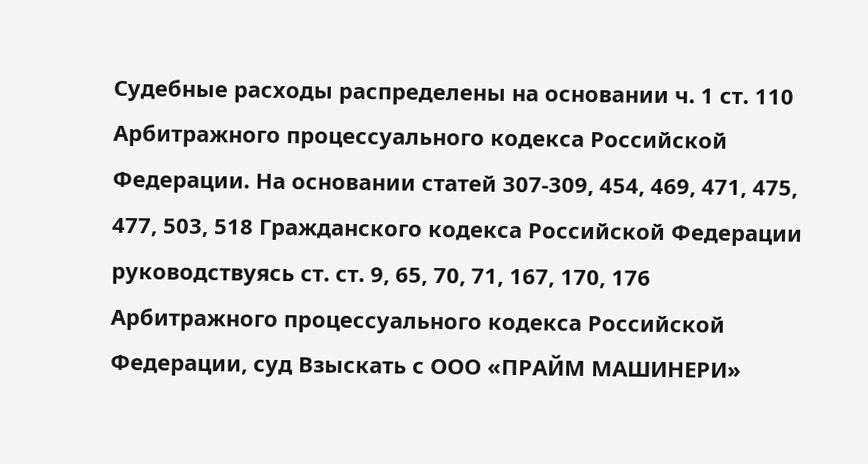Судебные расходы распределены на основании ч. 1 ст. 110 Арбитражного процессуального кодекса Российской Федерации. На основании статей 307-309, 454, 469, 471, 475, 477, 503, 518 Гражданского кодекса Российской Федерации руководствуясь ст. ст. 9, 65, 70, 71, 167, 170, 176 Арбитражного процессуального кодекса Российской Федерации, суд Взыскать с ООО «ПРАЙМ МАШИНЕРИ»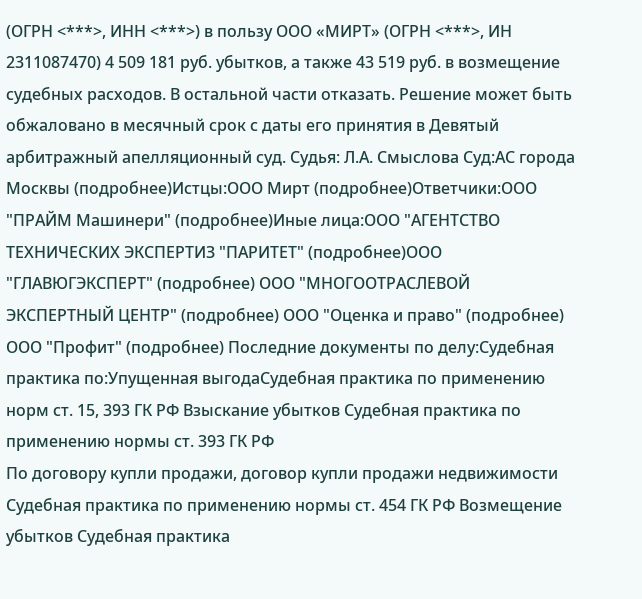(ОГРН <***>, ИНН <***>) в пользу ООО «МИРТ» (ОГРН <***>, ИН 2311087470) 4 509 181 руб. убытков, а также 43 519 руб. в возмещение судебных расходов. В остальной части отказать. Решение может быть обжаловано в месячный срок с даты его принятия в Девятый арбитражный апелляционный суд. Судья: Л.А. Смыслова Суд:АС города Москвы (подробнее)Истцы:ООО Мирт (подробнее)Ответчики:ООО "ПРАЙМ Машинери" (подробнее)Иные лица:ООО "АГЕНТСТВО ТЕХНИЧЕСКИХ ЭКСПЕРТИЗ "ПАРИТЕТ" (подробнее)ООО "ГЛАВЮГЭКСПЕРТ" (подробнее) ООО "МНОГООТРАСЛЕВОЙ ЭКСПЕРТНЫЙ ЦЕНТР" (подробнее) ООО "Оценка и право" (подробнее) ООО "Профит" (подробнее) Последние документы по делу:Судебная практика по:Упущенная выгодаСудебная практика по применению норм ст. 15, 393 ГК РФ Взыскание убытков Судебная практика по применению нормы ст. 393 ГК РФ
По договору купли продажи, договор купли продажи недвижимости Судебная практика по применению нормы ст. 454 ГК РФ Возмещение убытков Судебная практика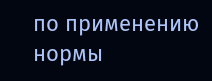по применению нормы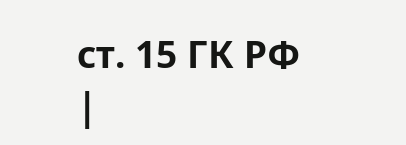ст. 15 ГК РФ |